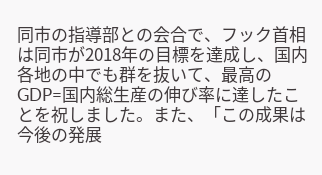同市の指導部との会合で、フック首相は同市が2018年の目標を達成し、国内各地の中でも群を抜いて、最高のGDP=国内総生産の伸び率に達したことを祝しました。また、「この成果は今後の発展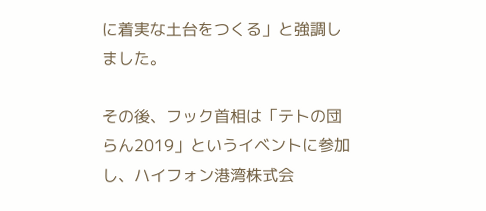に着実な土台をつくる」と強調しました。

その後、フック首相は「テトの団らん2019」というイベントに参加し、ハイフォン港湾株式会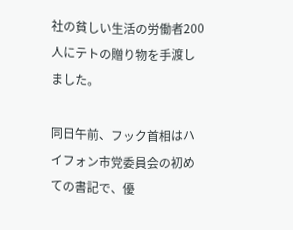社の貧しい生活の労働者200人にテトの贈り物を手渡しました。

同日午前、フック首相はハイフォン市党委員会の初めての書記で、優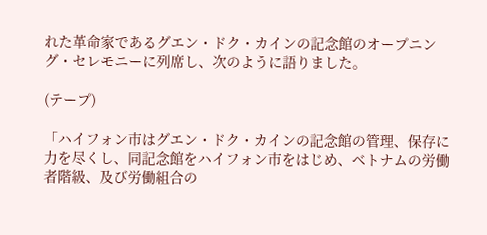れた革命家であるグエン・ドク・カインの記念館のオープニング・セレモニーに列席し、次のように語りました。

(テープ)

「ハイフォン市はグエン・ドク・カインの記念館の管理、保存に力を尽くし、同記念館をハイフォン市をはじめ、ベトナムの労働者階級、及び労働組合の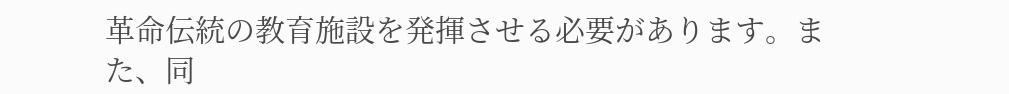革命伝統の教育施設を発揮させる必要があります。また、同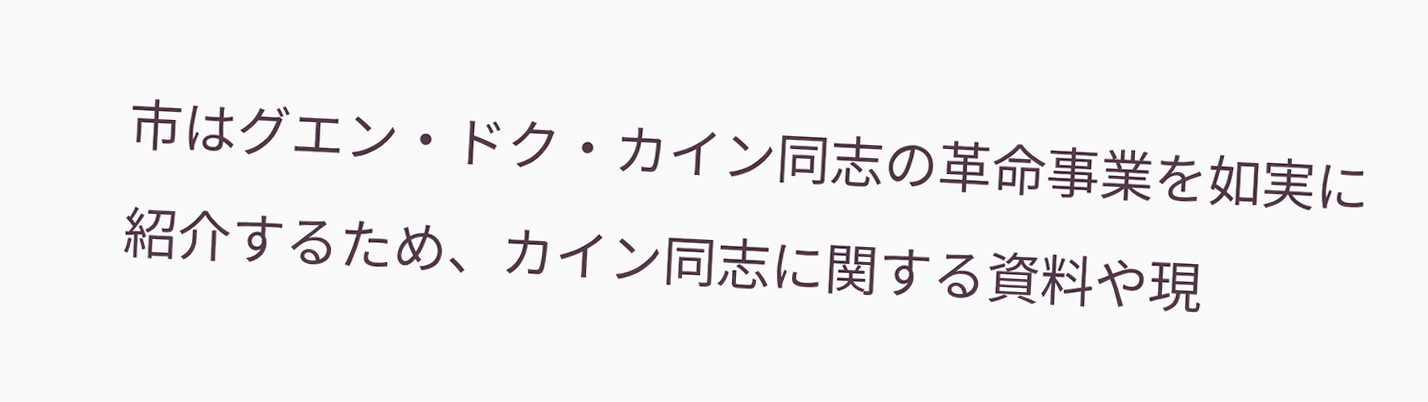市はグエン・ドク・カイン同志の革命事業を如実に紹介するため、カイン同志に関する資料や現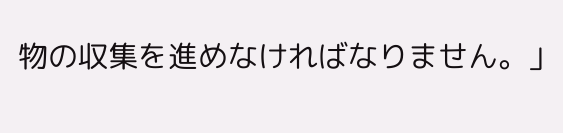物の収集を進めなければなりません。」